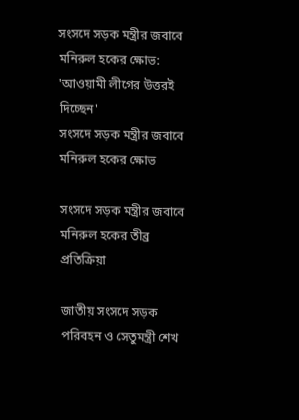সংসদে সড়ক মন্ত্রীর জবাবে মনিরুল হকের ক্ষোভ: 'আওয়ামী লীগের উত্তরই দিচ্ছেন'
সংসদে সড়ক মন্ত্রীর জবাবে মনিরুল হকের ক্ষোভ

সংসদে সড়ক মন্ত্রীর জবাবে মনিরুল হকের তীব্র প্রতিক্রিয়া

জাতীয় সংসদে সড়ক পরিবহন ও সেতুমন্ত্রী শেখ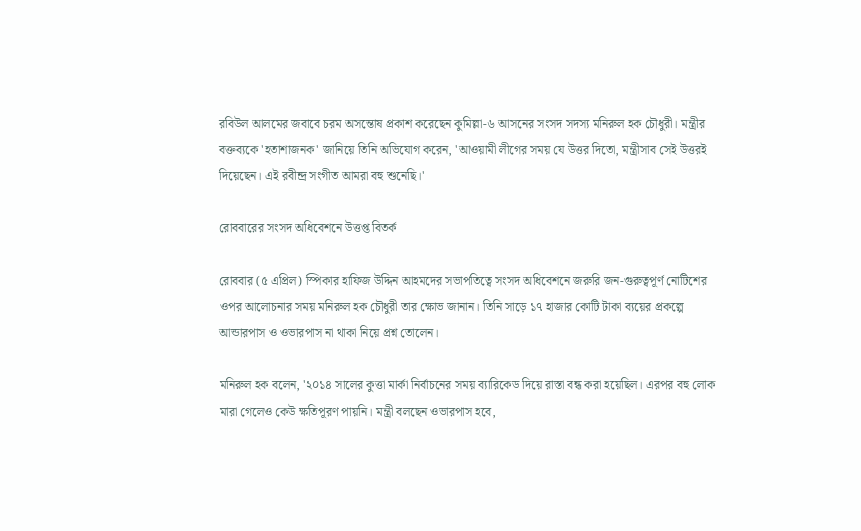রবিউল আলমের জবাবে চরম অসন্তোষ প্রকাশ করেছেন কুমিল্লা-৬ আসনের সংসদ সদস্য মনিরুল হক চৌধুরী। মন্ত্রীর বক্তব্যকে 'হতাশাজনক' জানিয়ে তিনি অভিযোগ করেন, 'আওয়ামী লীগের সময় যে উত্তর দিতো, মন্ত্রীসাব সেই উত্তরই দিয়েছেন। এই রবীন্দ্র সংগীত আমরা বহু শুনেছি।'

রোববারের সংসদ অধিবেশনে উত্তপ্ত বিতর্ক

রোববার (৫ এপ্রিল) স্পিকার হাফিজ উদ্দিন আহমদের সভাপতিত্বে সংসদ অধিবেশনে জরুরি জন-গুরুত্বপূর্ণ নোটিশের ওপর আলোচনার সময় মনিরুল হক চৌধুরী তার ক্ষোভ জানান। তিনি সাড়ে ১৭ হাজার কোটি টাকা ব্যয়ের প্রকল্পে আন্ডারপাস ও ওভারপাস না থাকা নিয়ে প্রশ্ন তোলেন।

মনিরুল হক বলেন, '২০১৪ সালের কুত্তা মার্কা নির্বাচনের সময় ব্যারিকেড দিয়ে রাস্তা বন্ধ করা হয়েছিল। এরপর বহু লোক মারা গেলেও কেউ ক্ষতিপূরণ পায়নি। মন্ত্রী বলছেন ওভারপাস হবে,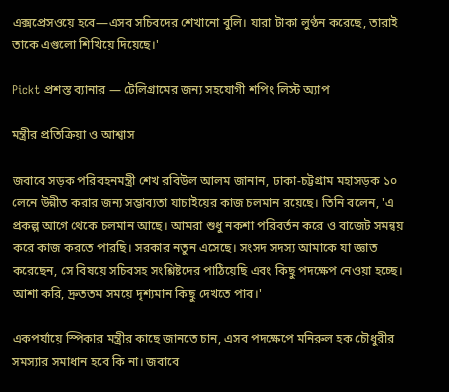এক্সপ্রেসওয়ে হবে—এসব সচিবদের শেখানো বুলি। যারা টাকা লুণ্ঠন করেছে, তারাই তাকে এগুলো শিখিয়ে দিয়েছে।'

Pickt প্রশস্ত ব্যানার — টেলিগ্রামের জন্য সহযোগী শপিং লিস্ট অ্যাপ

মন্ত্রীর প্রতিক্রিয়া ও আশ্বাস

জবাবে সড়ক পরিবহনমন্ত্রী শেখ রবিউল আলম জানান, ঢাকা-চট্টগ্রাম মহাসড়ক ১০ লেনে উন্নীত করার জন্য সম্ভাব্যতা যাচাইয়ের কাজ চলমান রয়েছে। তিনি বলেন, 'এ প্রকল্প আগে থেকে চলমান আছে। আমরা শুধু নকশা পরিবর্তন করে ও বাজেট সমন্বয় করে কাজ করতে পারছি। সরকার নতুন এসেছে। সংসদ সদস্য আমাকে যা জ্ঞাত করেছেন, সে বিষয়ে সচিবসহ সংশ্লিষ্টদের পাঠিয়েছি এবং কিছু পদক্ষেপ নেওয়া হচ্ছে। আশা করি, দ্রুততম সময়ে দৃশ্যমান কিছু দেখতে পাব।'

একপর্যায়ে স্পিকার মন্ত্রীর কাছে জানতে চান, এসব পদক্ষেপে মনিরুল হক চৌধুরীর সমস্যার সমাধান হবে কি না। জবাবে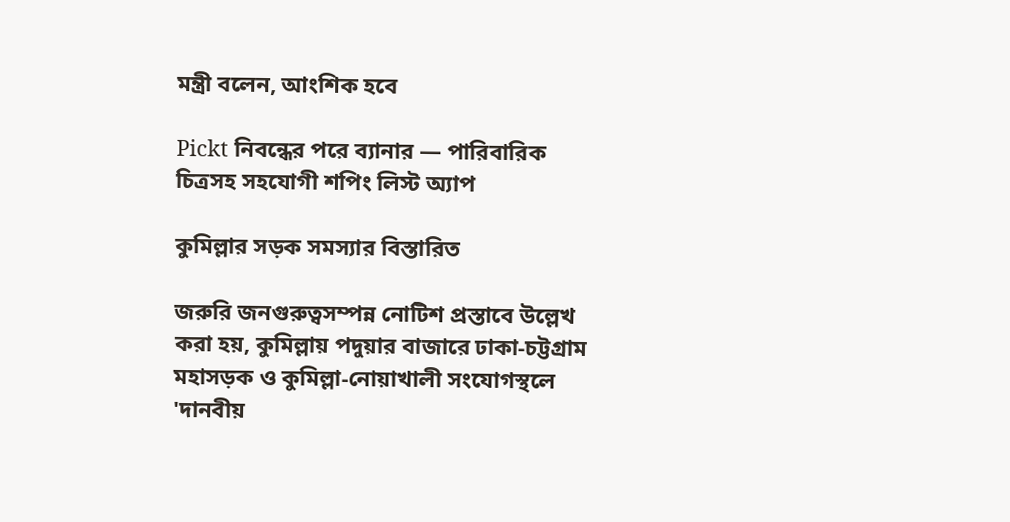মন্ত্রী বলেন, আংশিক হবে

Pickt নিবন্ধের পরে ব্যানার — পারিবারিক চিত্রসহ সহযোগী শপিং লিস্ট অ্যাপ

কুমিল্লার সড়ক সমস্যার বিস্তারিত

জরুরি জনগুরুত্বসম্পন্ন নোটিশ প্রস্তাবে উল্লেখ করা হয়, কুমিল্লায় পদুয়ার বাজারে ঢাকা-চট্টগ্রাম মহাসড়ক ও কুমিল্লা-নোয়াখালী সংযোগস্থলে 'দানবীয়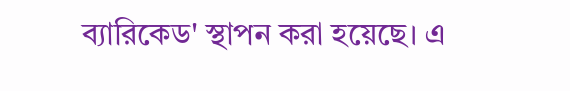ব্যারিকেড' স্থাপন করা হয়েছে। এ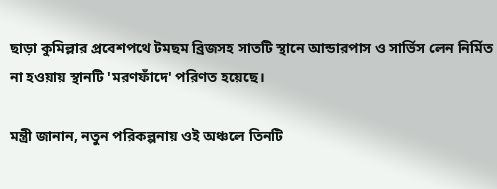ছাড়া কুমিল্লার প্রবেশপথে টমছম ব্রিজসহ সাতটি স্থানে আন্ডারপাস ও সার্ভিস লেন নির্মিত না হওয়ায় স্থানটি 'মরণফাঁদে' পরিণত হয়েছে।

মন্ত্রী জানান, নতুন পরিকল্পনায় ওই অঞ্চলে তিনটি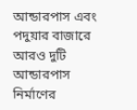আন্ডারপাস এবং পদুয়ার বাজারে আরও দুটি আন্ডারপাস নির্মাণের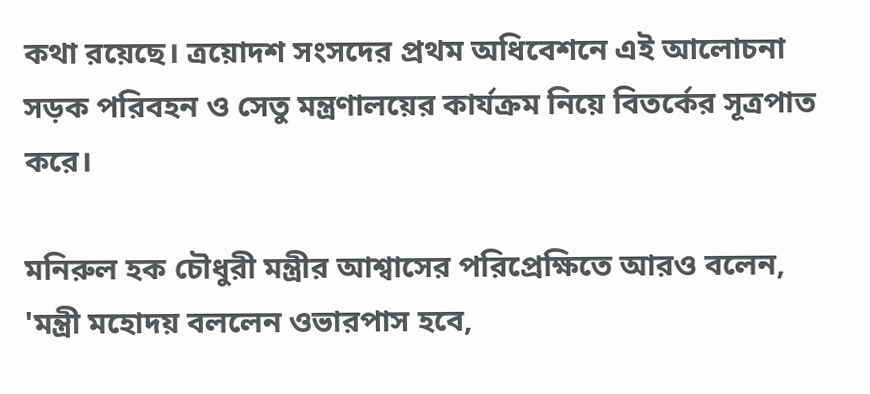কথা রয়েছে। ত্রয়োদশ সংসদের প্রথম অধিবেশনে এই আলোচনা সড়ক পরিবহন ও সেতু মন্ত্রণালয়ের কার্যক্রম নিয়ে বিতর্কের সূত্রপাত করে।

মনিরুল হক চৌধুরী মন্ত্রীর আশ্বাসের পরিপ্রেক্ষিতে আরও বলেন, 'মন্ত্রী মহোদয় বললেন ওভারপাস হবে,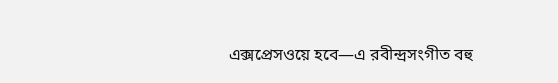এক্সপ্রেসওয়ে হবে—এ রবীন্দ্রসংগীত বহু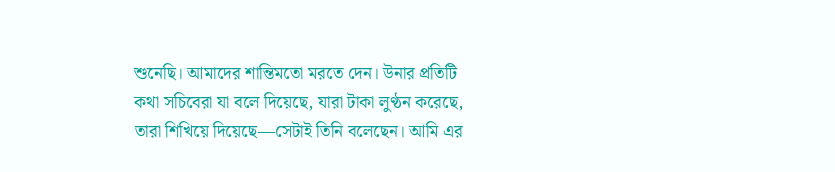শুনেছি। আমাদের শান্তিমতো মরতে দেন। উনার প্রতিটি কথা সচিবেরা যা বলে দিয়েছে, যারা টাকা লুণ্ঠন করেছে, তারা শিখিয়ে দিয়েছে—সেটাই তিনি বলেছেন। আমি এর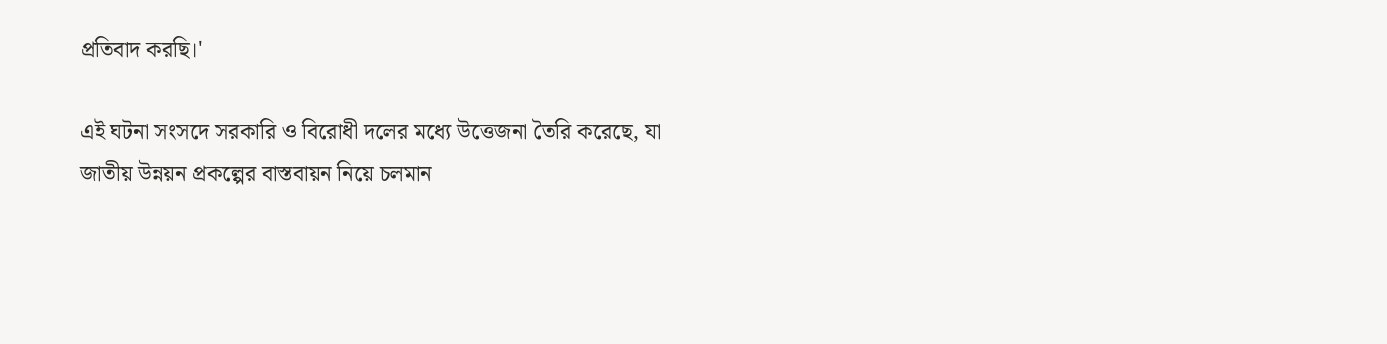প্রতিবাদ করছি।'

এই ঘটনা সংসদে সরকারি ও বিরোধী দলের মধ্যে উত্তেজনা তৈরি করেছে, যা জাতীয় উন্নয়ন প্রকল্পের বাস্তবায়ন নিয়ে চলমান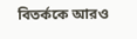বিতর্ককে আরও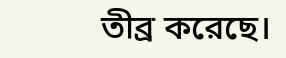তীব্র করেছে।